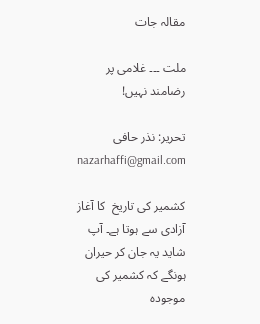مقالہ جات

ملت ۔۔۔ غلامی پر رضامند نہیں!

تحریر: نذر حافی
nazarhaffi@gmail.com

کشمیر کی تاریخ  کا آغاز آزادی سے ہوتا ہے۔ آپ شاید یہ جان کر حیران ہونگے کہ کشمیر کی  موجودہ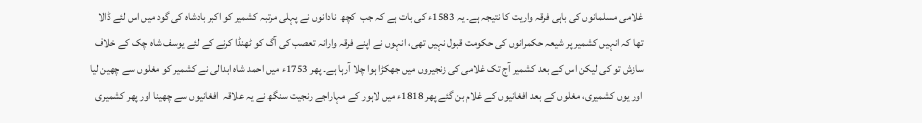غلامی مسلمانوں کی باہی فرقہ واریت کا نتیجہ ہے۔ یہ 1583ء کی بات ہے کہ جب  کچھ  نادانوں نے پہلی مرتبہ کشمیر کو اکبر بادشاہ کی گود میں اس لئے ڈالا تھا کہ انہیں کشمیر پر شیعہ حکمرانوں کی حکومت قبول نہیں تھی، انہوں نے اپنے فرقہ وارانہ تعصب کی آگ کو ٹھنڈا کرنے کے لئے یوسف شاہ چک کے خلاف سازش تو کی لیکن اس کے بعد کشمیر آج تک غلامی کی زنجیروں میں جھکڑا ہوا چلا آرہا ہے۔ پھر 1753ء میں احمد شاہ ابدالی نے کشمیر کو مغلوں سے چھین لیا  اور یوں کشمیری، مغلوں کے بعد افغانیوں کے غلام بن گئے پھر 1818ء میں لاہور کے مہاراجے رنجیت سنگھ نے یہ علاقہ  افغانیوں سے چھینا اور پھر کشمیری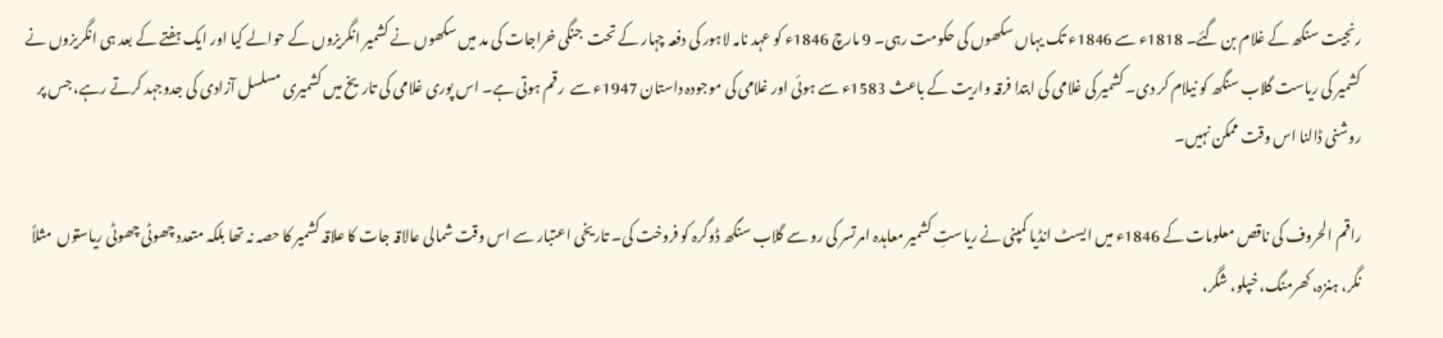رنجیت سنگھ کے غلام بن گئے۔ 1818ء سے 1846ء تک یہاں سکھوں کی حکومت رہی۔ 9 مارچ 1846ء کو عہد نامہ لاہور کی دفعہ چہار کے تحت  جنگی خراجات کی مد میں سکھوں نے کشمیر انگریزوں کے حوالے کیا اور ایک ہفتے کے بعد ہی انگریزوں نے کشمیر کی ریاست گلاب سنگھ کو نیلام کر دی۔ کشمیر کی غلامی کی ابتدا فرقہ واریت کے باعث 1583ء سے ہوئی اور غلامی کی موجودہ داستان 1947ء سے  رقم ہوتی ہے۔ اس پوری غلامی کی تاریخ میں کشمیری مسلسل آزادی کی جدوجہد کرتے رہے، جس پر روشنی ڈالنا اس وقت ممکن نہیں۔

راقم الحروف کی ناقص معلومات کے 1846ء میں ایسٹ انڈیا کمپنی نے ریاستِ کشمیر معاہدہ امرتسر کی رو سے گلاب سنگھ ڈوگرہ کو فروخت کی۔ تاریخی اعتبار سے اس وقت شمالی عالاقہ جات کا علاقہ کشمیر کا حصہ نہ تھا بلکہ متعدد چھوٹی چھوٹی ریاستوں  مثلاً نگر، ہنزہ، کھرمنگ، خپلو، شگر،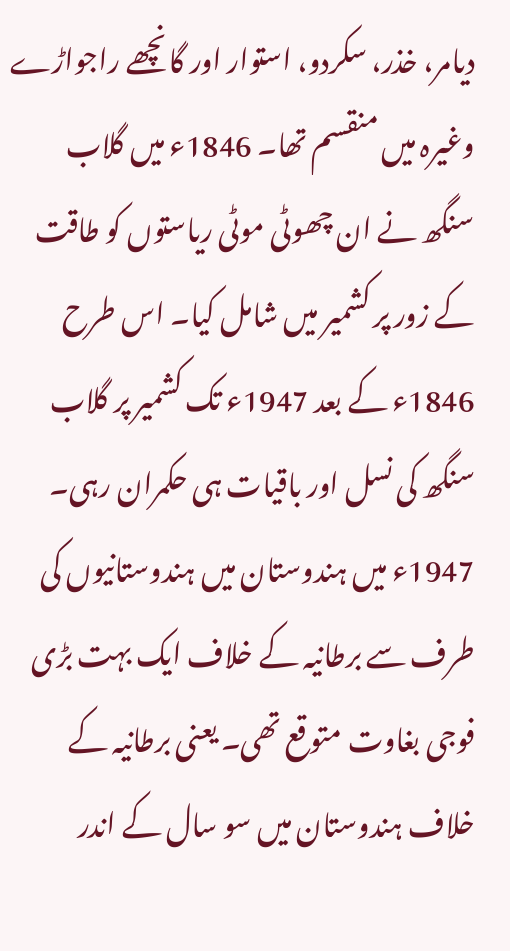دیامر، خذر، سکردو، استوار اور گانچھے راجواڑے وغیرہ میں منقسم تھا۔ 1846ء میں گلاب سنگھ نے ان چھوٹی موٹی ریاستوں کو طاقت کے زور پر کشمیر میں شامل کیا۔ اس طرح 1846ء کے بعد 1947ء تک کشمیر پر گلاب سنگھ کی نسل اور باقیات ہی حکمران رہی۔ 1947ء میں ہندوستان میں ہندوستانیوں کی طرف سے برطانیہ کے خلاف ایک بہت بڑی  فوجی بغاوت متوقع تھی۔ یعنی برطانیہ کے خلاف ہندوستان میں سو سال کے اندر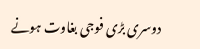دوسری بڑی فوجی بغاوت ہونے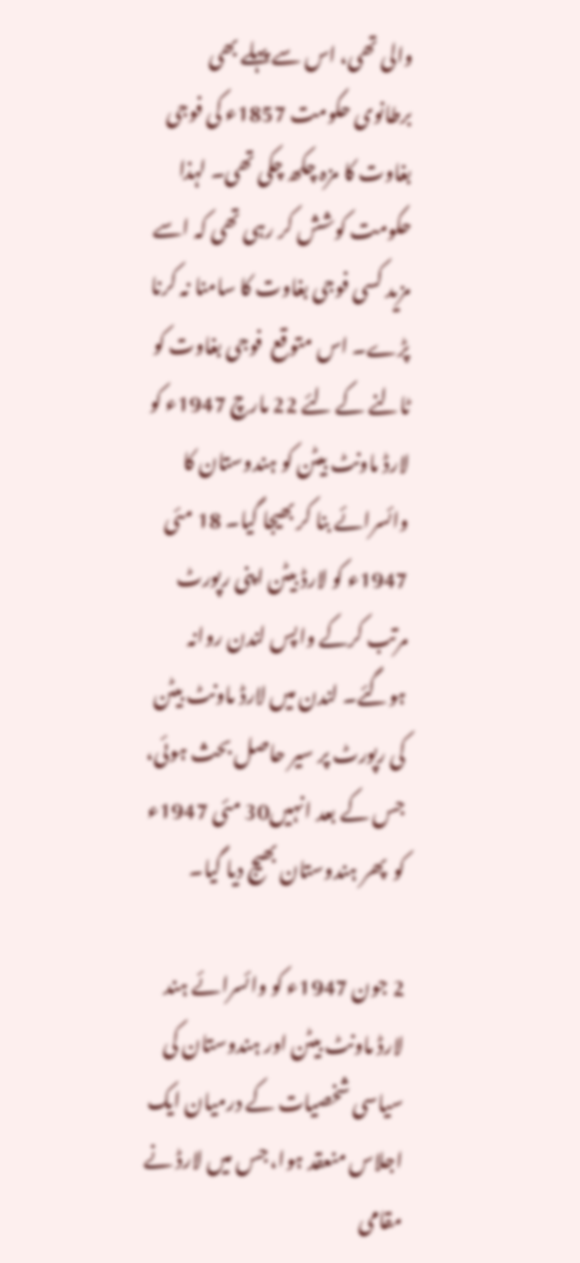والی تھی، اس سے پہلے بھی برطانوی حکومت 1857ء کی فوجی بغاوت کا مزہ چکھ چکی تھی۔ لہذا حکومت کوشش کر رہی تھی کہ اسے مزید کسی فوجی بغاوت کا سامنا نہ کرنا پڑے۔ اس متوقع  فوجی بغاوت کو ٹالنے کے لئے 22 مارچ 1947ء کو  لارڈ ماونٹ بیٹن کو ہندوستان کا وائسرائے بنا کر بھیجا گیا۔ 18 مئی 1947ء کو لارڈ بیٹن اپنی رپورٹ مرتب کرکے واپس لندن روانہ ہوگئے۔ لندن میں لارڈ ماونٹ بیٹن کی رپورٹ پر سیر حاصل بحث ہوئی، جس کے بعد انہیں30 مئی 1947ء کو  پھر ہندوستان بھیج دیا گیا۔

2 جون 1947ء کو وائسرائے ہند لارڈ ماونٹ بیٹن اور ہندوستان کی سیاسی شخصیات کے درمیان ایک  اجلاس منعقد ہوا، جس میں لارڈ نے مقامی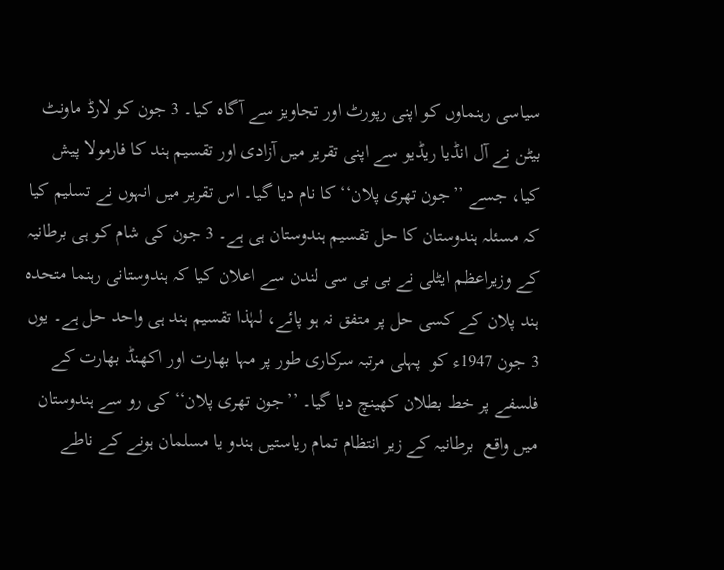سیاسی رہنماوں کو اپنی رپورٹ اور تجاویز سے آگاہ کیا۔ 3 جون کو لارڈ ماونٹ بیٹن نے آل انڈیا ریڈیو سے اپنی تقریر میں آزادی اور تقسیم ہند کا فارمولا پیش کیا، جسے ’’جون تھری پلان‘‘ کا نام دیا گیا۔ اس تقریر میں انہوں نے تسلیم کیا کہ مسئلہ ہندوستان کا حل تقسیم ہندوستان ہی ہے۔ 3 جون کی شام کو ہی برطانیہ کے وزیراعظم ایٹلی نے بی بی سی لندن سے اعلان کیا کہ ہندوستانی رہنما متحدہ ہند پلان کے کسی حل پر متفق نہ ہو پائے، لہٰذا تقسیم ہند ہی واحد حل ہے۔ یوں 3 جون 1947ء کو  پہلی مرتبہ سرکاری طور پر مہا بھارت اور اکھنڈ بھارت کے فلسفے پر خط بطلان کھینچ دیا گیا۔ ’’جون تھری پلان‘‘ کی رو سے ہندوستان میں واقع  برطانیہ کے زیر انتظام تمام ریاستیں ہندو یا مسلمان ہونے کے ناطے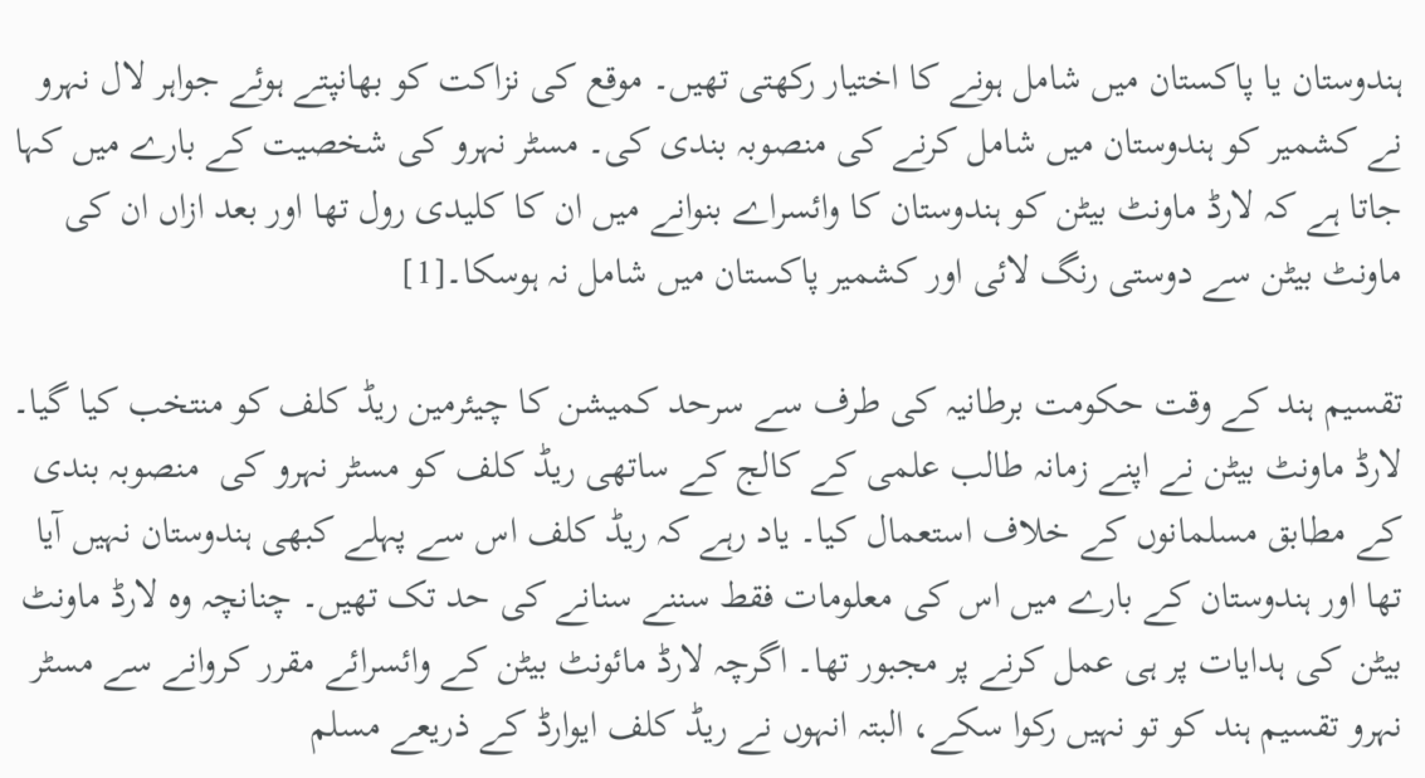ہندوستان یا پاکستان میں شامل ہونے کا اختیار رکھتی تھیں۔ موقع کی نزاکت کو بھانپتے ہوئے جواہر لال نہرو نے کشمیر کو ہندوستان میں شامل کرنے کی منصوبہ بندی کی۔ مسٹر نہرو کی شخصیت کے بارے میں کہا جاتا ہے کہ لارڈ ماونٹ بیٹن کو ہندوستان کا وائسراے بنوانے میں ان کا کلیدی رول تھا اور بعد ازاں ان کی ماونٹ بیٹن سے دوستی رنگ لائی اور کشمیر پاکستان میں شامل نہ ہوسکا۔[1]

تقسیم ہند کے وقت حکومت برطانیہ کی طرف سے سرحد کمیشن کا چیئرمین ریڈ کلف کو منتخب کیا گیا۔ لارڈ ماونٹ بیٹن نے اپنے زمانہ طالب علمی کے کالج کے ساتھی ریڈ کلف کو مسٹر نہرو کی  منصوبہ بندی کے مطابق مسلمانوں کے خلاف استعمال کیا۔ یاد رہے کہ ریڈ کلف اس سے پہلے کبھی ہندوستان نہیں آیا تھا اور ہندوستان کے بارے میں اس کی معلومات فقط سننے سنانے کی حد تک تھیں۔ چنانچہ وہ لارڈ ماونٹ بیٹن کی ہدایات پر ہی عمل کرنے پر مجبور تھا۔ اگرچہ لارڈ مائونٹ بیٹن کے وائسرائے مقرر کروانے سے مسٹر نہرو تقسیم ہند کو تو نہیں رکوا سکے، البتہ انہوں نے ریڈ کلف ایوارڈ کے ذریعے مسلم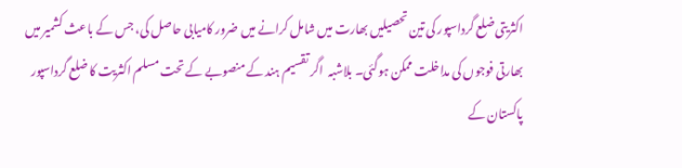اکثریتی ضلع گرداسپور کی تین تحصیلیں بھارت میں شامل کرانے میں ضرور کامیابی حاصل کی، جس کے باعث کشمیر میں بھارتی فوجوں کی مداخلت ممکن ہوگئی۔ بلاشبہ  اگر تقسیم ہند کے منصوبے کے تحت مسلم اکثریت کا ضلع گرداسپور پاکستان کے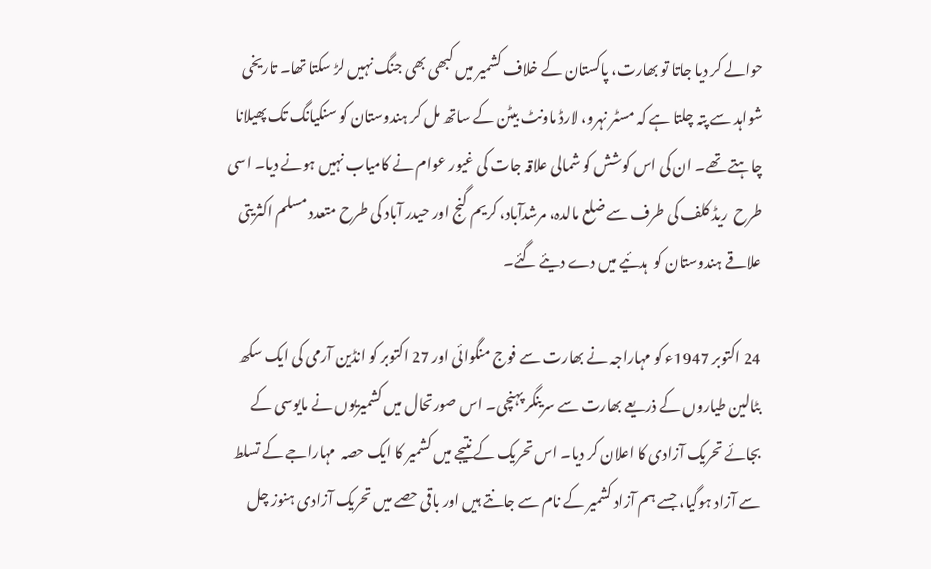حوالے کر دیا جاتا تو بھارت، پاکستان کے خلاف کشمیر میں کبھی بھی جنگ نہیں لڑ سکتا تھا۔ تاریخی شواہد سے پتہ چلتا ہے کہ مسٹر نہرو، لارڈ ماونٹ بیٹن کے ساتھ مل کر ہندوستان کو سنکیانگ تک پھیلانا چاہتے تھے۔ ان کی اس کوشش کو شمالی علاقہ جات کی غیور عوام نے کامیاب نہیں ہونے دیا۔ اسی طرح  ریڈ کلف کی طرف سے ضلع مالدہ، مرشدآباد، کریم گنج اور حیدر آباد کی طرح متعدد مسلم اکثریتی علاقے ہندوستان کو  ہدئیے میں دے دیئے گئے۔

24 اکتوبر 1947ء کو مہاراجہ نے بھارت سے فوج منگوائی اور 27 اکتوبر کو انڈین آرمی کی ایک سکھ بٹالین طیاروں کے ذریعے بھارت سے سرینگر پہنچی۔ اس صورتحال میں کشمیریوں نے مایوسی کے بجائے تحریک آزادی کا اعلان کر دیا۔ اس تحریک کے نتیجے میں کشمیر کا ایک حصہ  مہاراجے کے تسلط سے آزاد ہوگیا، جسے ہم آزاد کشمیر کے نام سے جانتے ہیں اور باقی حصے میں تحریک آزادی ہنوز چل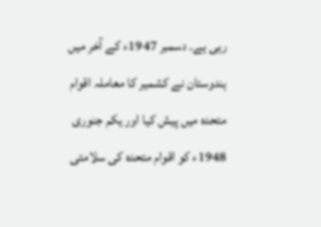رہی ہے۔ دسمبر 1947ء کے آخر میں ہندوستان نے کشمیر کا معاملہ اقوام متحدہ میں پیش کیا اور یکم جنوری 1948ء کو اقوام متحدہ کی سلامتی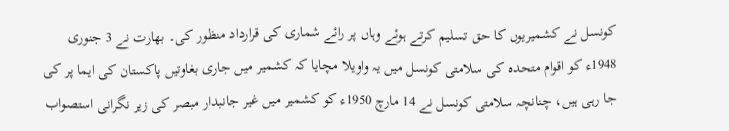کونسل نے کشمیریوں کا حق تسلیم کرتے ہوئے وہاں پر رائے شماری کی قرارداد منظور کی۔ بھارت نے 3 جنوری 1948ء کو اقوام متحدہ کی سلامتی کونسل میں یہ واویلا مچایا کہ کشمیر میں جاری بغاوتیں پاکستان کی ایما پر کی جا رہی ہیں، چنانچہ سلامتی کونسل نے 14 مارچ 1950ء کو کشمیر میں غیر جانبدار مبصر کی زیر نگرانی استصواب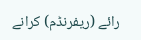رائے (ریفرنڈم) کرانے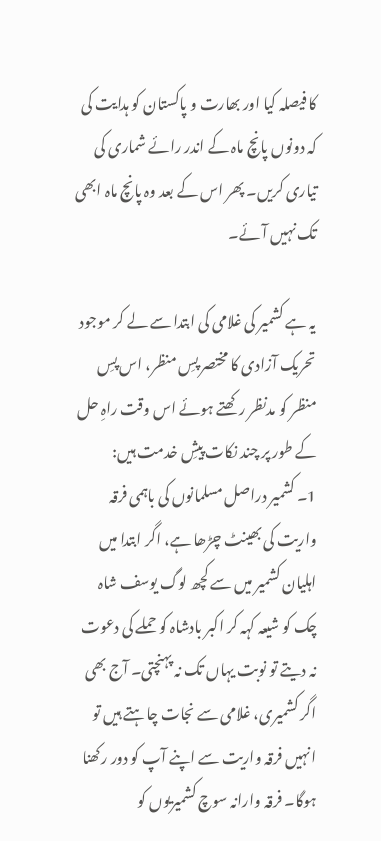کا فیصلہ کیا اور بھارت و پاکستان کو ہدایت کی کہ دونوں پانچ ماہ کے اندر رائے شماری کی تیاری کریں۔ پھر اس کے بعد وہ پانچ ماہ ابھی تک نہیں آئے۔

یہ ہے کشمیر کی غلامی کی ابتدا سے لے کر موجود تحریک آزادی کا مختصر پسِ منظر، اس پسِ منظر کو مدنظر رکھتے ہوئے اس وقت راہِ حل کے طور پر چند نکات پیشِ خدمت ہیں:
1۔ کشمیر دراصل مسلمانوں کی باہمی فرقہ واریت کی بھینٹ چڑھا ہے، اگر ابتدا میں اہلیان کشمیر میں سے کچھ لوگ یوسف شاہ چک کو شیعہ کہہ کر اکبر بادشاہ کو حملے کی دعوت نہ دیتے تو نوبت یہاں تک نہ پہنچتی۔ آج بھی اگر کشمیری، غلامی سے نجات چاہتے ہیں تو انہیں فرقہ واریت سے اپنے آپ کو دور رکھنا ہوگا۔ فرقہ وارانہ سوچ کشمیریوں کو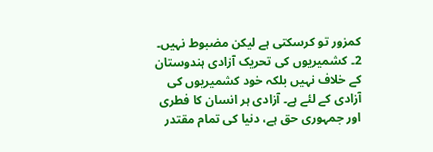کمزور تو کرسکتی ہے لیکن مضبوط نہیں۔
2۔ کشمیریوں کی تحریک آزادی ہندوستان کے خلاف نہیں بلکہ خود کشمیریوں کی آزادی کے لئے ہے۔ آزادی ہر انسان کا فطری اور جمہوری حق ہے، دنیا کی تمام مقتدر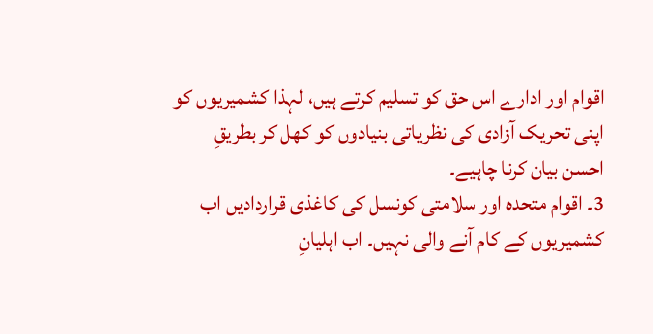اقوام اور ادارے اس حق کو تسلیم کرتے ہیں، لہذا کشمیریوں کو اپنی تحریک آزادی کی نظریاتی بنیادوں کو کھل کر بطریقِ احسن بیان کرنا چاہیے۔
3۔ اقوام متحدہ اور سلامتی کونسل کی کاغذی قراردادیں اب کشمیریوں کے کام آنے والی نہیں۔ اب اہلیانِ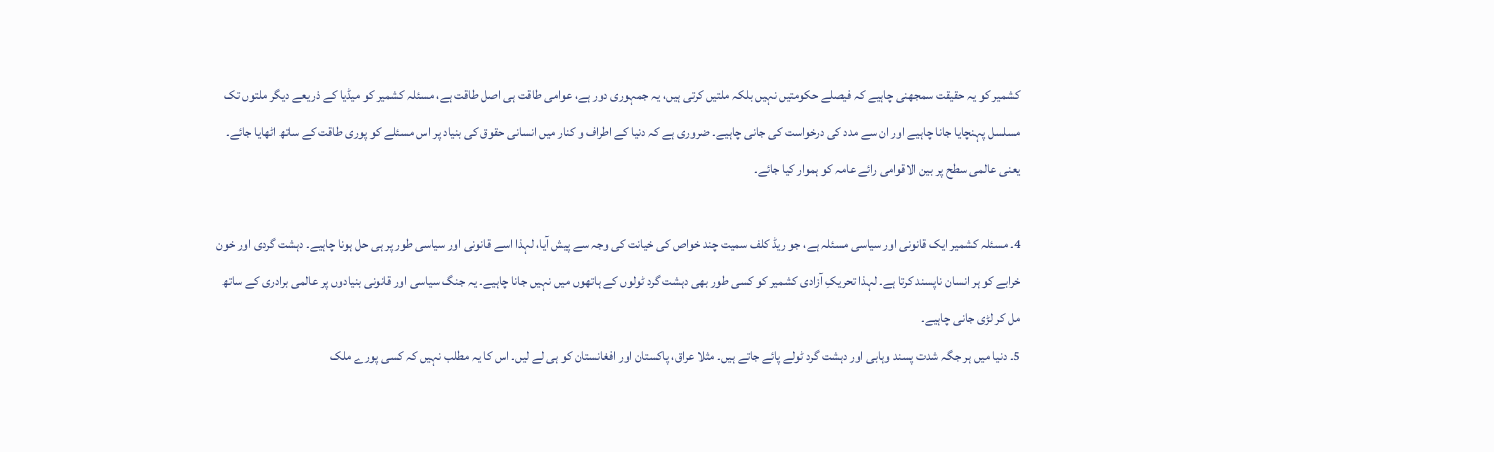کشمیر کو یہ حقیقت سمجھنی چاہیے کہ فیصلے حکومتیں نہیں بلکہ ملتیں کرتی ہیں، یہ جمہوری دور ہے، عوامی طاقت ہی اصل طاقت ہے، مسئلہ کشمیر کو میڈیا کے ذریعے دیگر ملتوں تک مسلسل پہنچایا جانا چاہیے اور ان سے مدد کی درخواست کی جانی چاہیے۔ ضروری ہے کہ دنیا کے اطراف و کنار میں انسانی حقوق کی بنیاد پر اس مسئلے کو پوری طاقت کے ساتھ اٹھایا جائے۔ یعنی عالمی سطح پر بین الاقوامی رائے عامہ کو ہموار کیا جائے۔

4۔ مسئلہ کشمیر ایک قانونی اور سیاسی مسئلہ ہے، جو ریڈ کلف سمیت چند خواص کی خیانت کی وجہ سے پیش آیا، لہذا اسے قانونی اور سیاسی طور پر ہی حل ہونا چاہیے۔ دہشت گردی اور خون خرابے کو ہر انسان ناپسند کرتا ہے۔ لہذا تحریکِ آزادی کشمیر کو کسی طور بھی دہشت گرد ٹولوں کے ہاتھوں میں نہیں جانا چاہیے۔ یہ جنگ سیاسی اور قانونی بنیادوں پر عالمی برادری کے ساتھ مل کر لڑی جانی چاہیے۔
5۔ دنیا میں ہر جگہ شدت پسند وہابی اور دہشت گرد ٹولے پائے جاتے ہیں۔ مثلا عراق، پاکستان اور افغانستان کو ہی لے لیں۔ اس کا یہ مطلب نہیں کہ کسی پورے ملک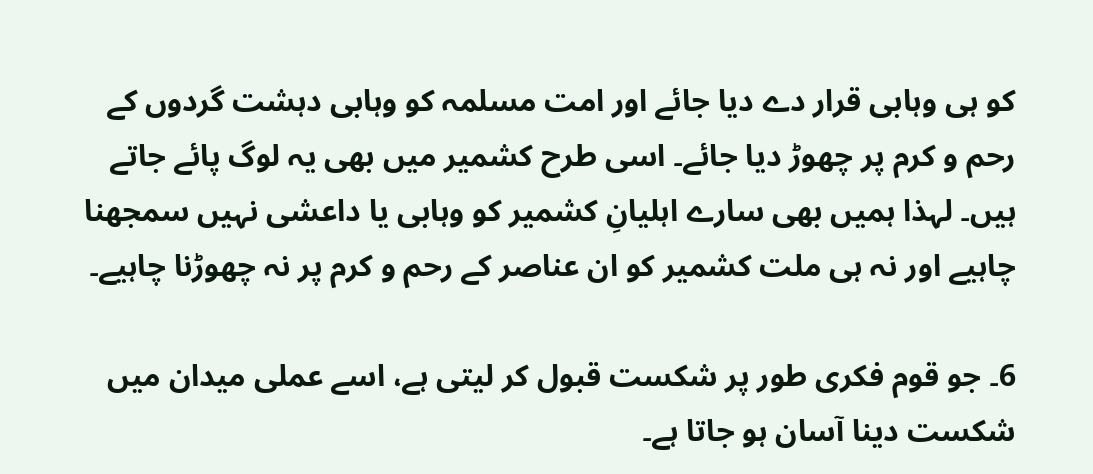کو ہی وہابی قرار دے دیا جائے اور امت مسلمہ کو وہابی دہشت گردوں کے رحم و کرم پر چھوڑ دیا جائے۔ اسی طرح کشمیر میں بھی یہ لوگ پائے جاتے ہیں۔ لہذا ہمیں بھی سارے اہلیانِ کشمیر کو وہابی یا داعشی نہیں سمجھنا چاہیے اور نہ ہی ملت کشمیر کو ان عناصر کے رحم و کرم پر نہ چھوڑنا چاہیے۔

6۔ جو قوم فکری طور پر شکست قبول کر لیتی ہے، اسے عملی میدان میں شکست دینا آسان ہو جاتا ہے۔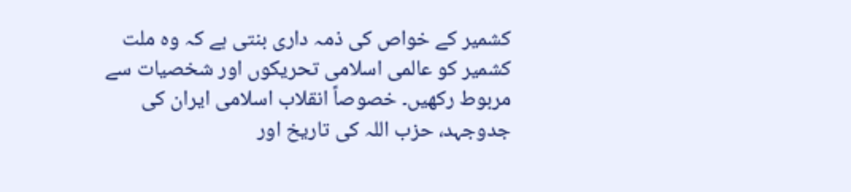کشمیر کے خواص کی ذمہ داری بنتی ہے کہ وہ ملت کشمیر کو عالمی اسلامی تحریکوں اور شخصیات سے مربوط رکھیں۔ خصوصاً انقلاب اسلامی ایران کی جدوجہد، حزب اللہ کی تاریخ اور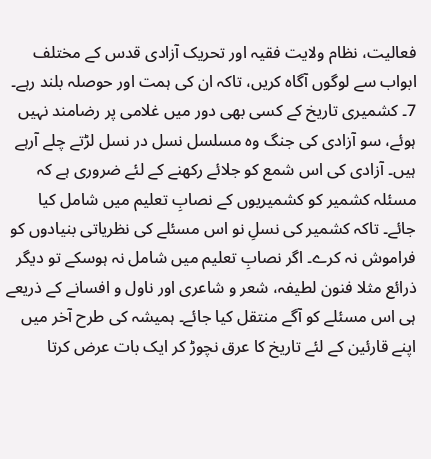فعالیت، نظام ولایت فقیہ اور تحریک آزادی قدس کے مختلف ابواب سے لوگوں آگاہ کریں، تاکہ ان کی ہمت اور حوصلہ بلند رہے۔
7۔ کشمیری تاریخ کے کسی بھی دور میں غلامی پر رضامند نہیں ہوئے، سو آزادی کی جنگ وہ مسلسل نسل در نسل لڑتے چلے آرہے ہیں۔ آزادی کی اس شمع کو جلائے رکھنے کے لئے ضروری ہے کہ مسئلہ کشمیر کو کشمیریوں کے نصابِ تعلیم میں شامل کیا جائے۔ تاکہ کشمیر کی نسلِ نو اس مسئلے کی نظریاتی بنیادوں کو فراموش نہ کرے۔ اگر نصابِ تعلیم میں شامل نہ ہوسکے تو دیگر ذرائع مثلا فنون لطیفہ، شعر و شاعری اور ناول و افسانے کے ذریعے ہی اس مسئلے کو آگے منتقل کیا جائے۔ ہمیشہ کی طرح آخر میں اپنے قارئین کے لئے تاریخ کا عرق نچوڑ کر ایک بات عرض کرتا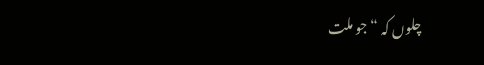چلوں کہ “جو ملت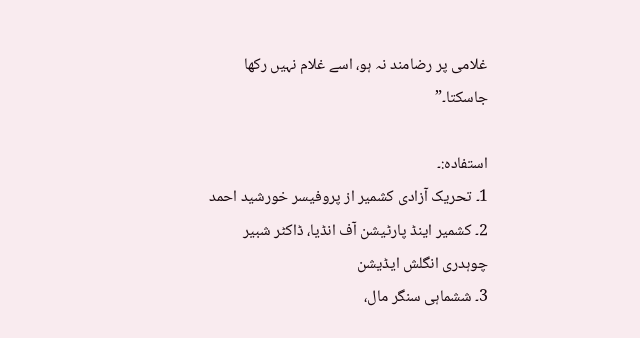غلامی پر رضامند نہ ہو، اسے غلام نہیں رکھا جاسکتا۔”

استفادہ:۔
1۔ تحریک آزادی کشمیر از پروفیسر خورشید احمد
2۔ کشمیر اینڈ پارٹیشن آف انڈیا، ڈاکٹر شبیر چوہدری انگلش ایڈیشن
3۔ ششماہی سنگر مال،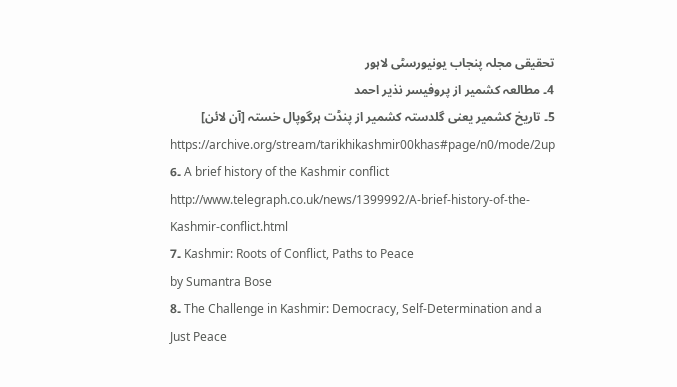تحقیقی مجلہ پنجاب یونیورسٹی لاہور
4۔ مطالعہ کشمیر از پروفیسر نذیر احمد
5۔ تاریخ کشمیر یعنی گلدستہ کشمیر از پنڈت ہرگوپال خستہ [آن لائن] https://archive.org/stream/tarikhikashmir00khas#page/n0/mode/2up
6۔ A brief history of the Kashmir conflict
http://www.telegraph.co.uk/news/1399992/A-brief-history-of-the-Kashmir-conflict.html
7۔ Kashmir: Roots of Conflict, Paths to Peace
by Sumantra Bose
8۔ The Challenge in Kashmir: Democracy, Self-Determination and a Just Peace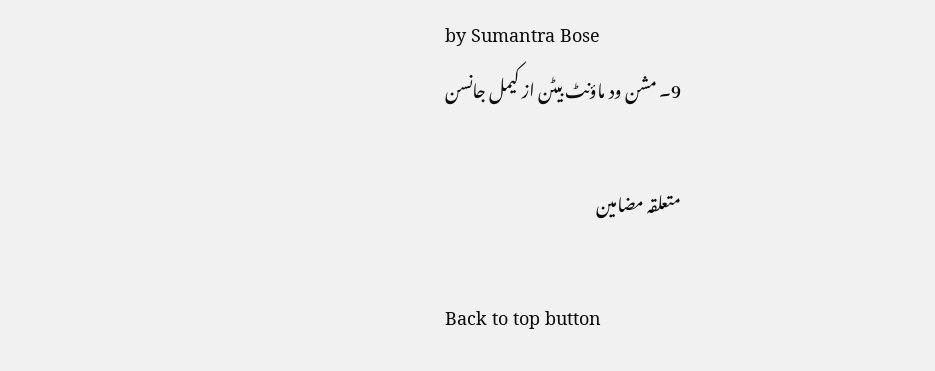by Sumantra Bose
9۔ مشن ود ماؤنٹ بیٹن از کیمل جانسن

متعلقہ مضامین

Back to top button